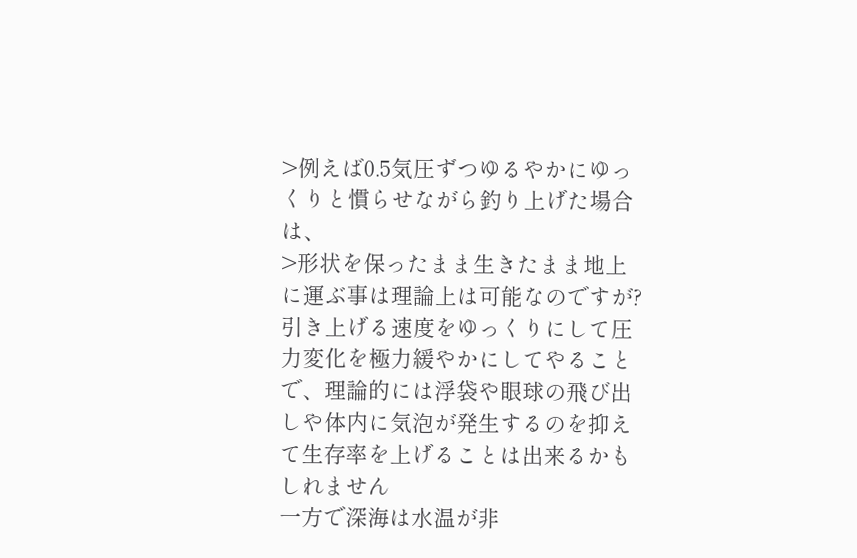>例えば0.5気圧ずつゆるやかにゆっくりと慣らせながら釣り上げた場合は、
>形状を保ったまま生きたまま地上に運ぶ事は理論上は可能なのですが?
引き上げる速度をゆっくりにして圧力変化を極力緩やかにしてやることで、理論的には浮袋や眼球の飛び出しや体内に気泡が発生するのを抑えて生存率を上げることは出来るかもしれません
一方で深海は水温が非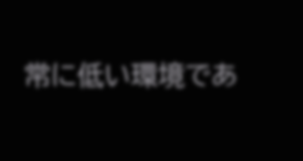常に低い環境であ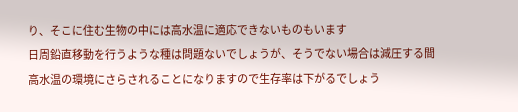り、そこに住む生物の中には高水温に適応できないものもいます
日周鉛直移動を行うような種は問題ないでしょうが、そうでない場合は減圧する間高水温の環境にさらされることになりますので生存率は下がるでしょう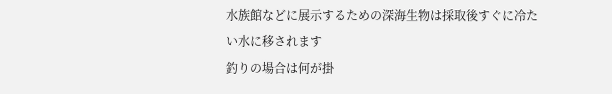水族館などに展示するための深海生物は採取後すぐに冷たい水に移されます
釣りの場合は何が掛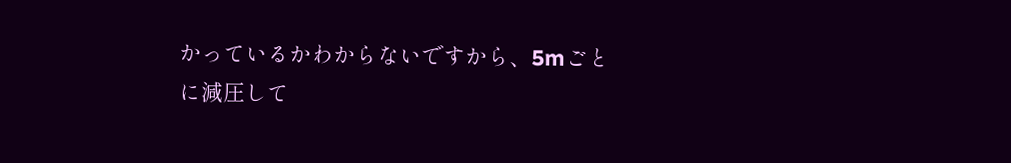かっているかわからないですから、5mごとに減圧して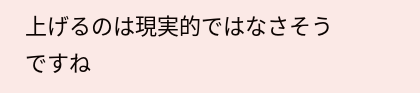上げるのは現実的ではなさそうですね